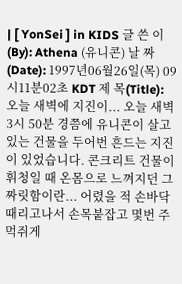| [ YonSei ] in KIDS 글 쓴 이(By): Athena (유니콘) 날 짜 (Date): 1997년06월26일(목) 09시11분02초 KDT 제 목(Title): 오늘 새벽에 지진이... 오늘 새벽 3시 50분 경쯤에 유니콘이 살고 있는 건물을 두어번 흔드는 지진이 있었습니다. 콘크리트 건물이 휘청일 때 온몸으로 느껴지던 그 짜릿함이란... 어렸을 적 손바닥때리고나서 손목붙잡고 몇번 주먹쥐게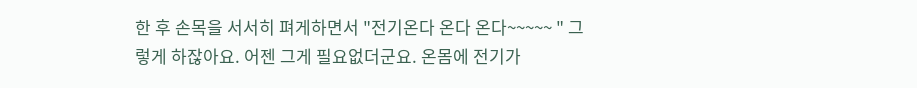한 후 손목을 서서히 펴게하면서 "전기온다 온다 온다~~~~~ " 그렇게 하잖아요. 어젠 그게 필요없더군요. 온몸에 전기가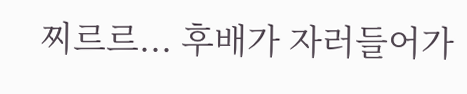찌르르... 후배가 자러들어가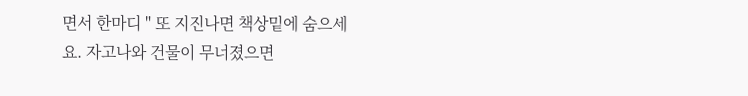면서 한마디 " 또 지진나면 책상밑에 숨으세요. 자고나와 건물이 무너졌으면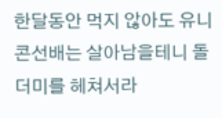한달동안 먹지 않아도 유니콘선배는 살아남을테니 돌더미를 헤쳐서라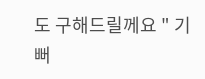도 구해드릴께요 " 기뻐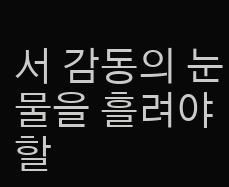서 감동의 눈물을 흘려야할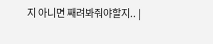지 아니면 째려봐줘야할지.. |